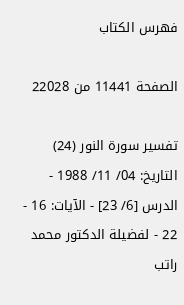فهرس الكتاب

الصفحة 11441 من 22028

تفسير سورة النور (24) التاريخ: 04/ 11/ 1988 - الدرس [6/ 23] - الآيات: 16 - 22 - لفضيلة الدكتور محمد راتب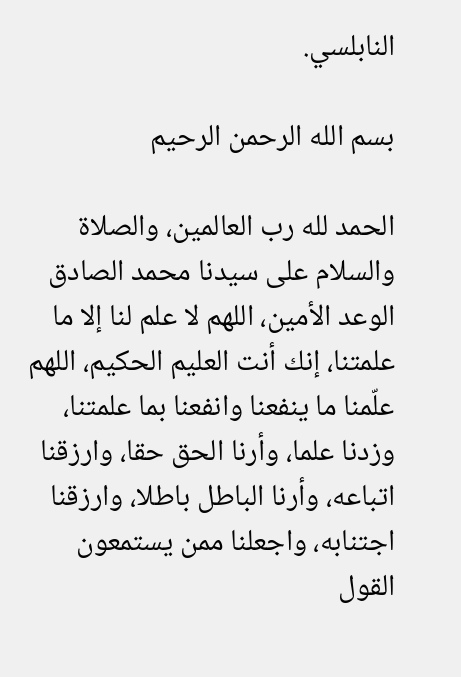النابلسي.

بسم الله الرحمن الرحيم

الحمد لله رب العالمين، والصلاة والسلام على سيدنا محمد الصادق الوعد الأمين، اللهم لا علم لنا إلا ما علمتنا، إنك أنت العليم الحكيم، اللهم علّمنا ما ينفعنا وانفعنا بما علمتنا، وزدنا علما، وأرنا الحق حقا، وارزقنا اتباعه، وأرنا الباطل باطلا، وارزقنا اجتنابه، واجعلنا ممن يستمعون القول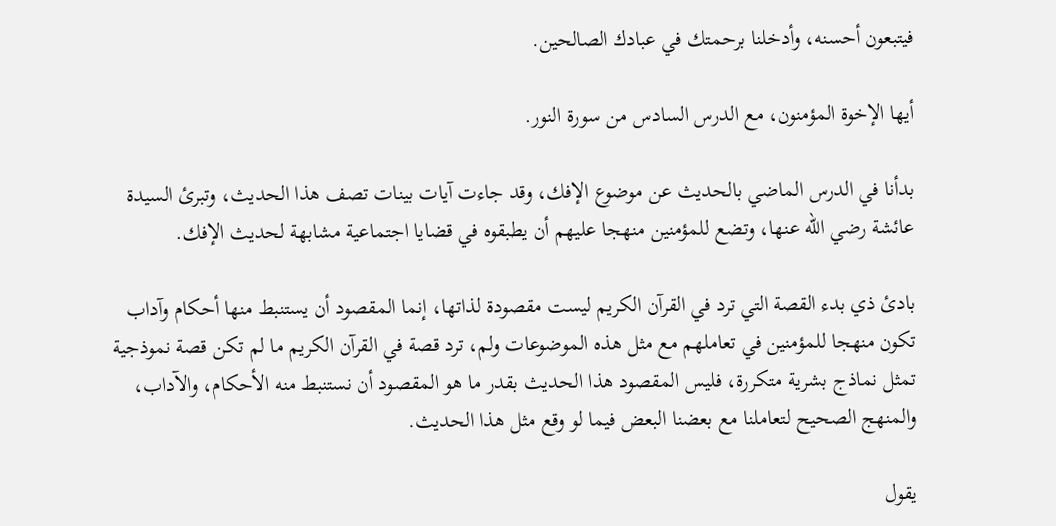فيتبعون أحسنه، وأدخلنا برحمتك في عبادك الصالحين.

أيها الإخوة المؤمنون، مع الدرس السادس من سورة النور.

بدأنا في الدرس الماضي بالحديث عن موضوع الإفك، وقد جاءت آيات بينات تصف هذا الحديث، وتبرئ السيدة عائشة رضي الله عنها، وتضع للمؤمنين منهجا عليهم أن يطبقوه في قضايا اجتماعية مشابهة لحديث الإفك.

بادئ ذي بدء القصة التي ترد في القرآن الكريم ليست مقصودة لذاتها، إنما المقصود أن يستنبط منها أحكام وآداب تكون منهجا للمؤمنين في تعاملهم مع مثل هذه الموضوعات ولم، ترد قصة في القرآن الكريم ما لم تكن قصة نموذجية تمثل نماذج بشرية متكررة، فليس المقصود هذا الحديث بقدر ما هو المقصود أن نستنبط منه الأحكام، والآداب، والمنهج الصحيح لتعاملنا مع بعضنا البعض فيما لو وقع مثل هذا الحديث.

يقول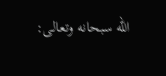الله سبحانه وتعالى: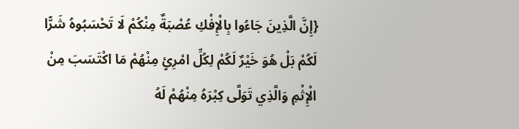{إِنَّ الَّذِينَ جَاءُوا بِالْإِفْكِ عُصْبَةٌ مِنْكُمْ لَا تَحْسَبُوهُ شَرًّا لَكُمْ بَلْ هُوَ خَيْرٌ لَكُمْ لِكُلِّ امْرِئٍ مِنْهُمْ مَا اكْتَسَبَ مِنْ الْإِثْمِ وَالَّذِي تَوَلَّى كِبْرَهُ مِنْهُمْ لَهُ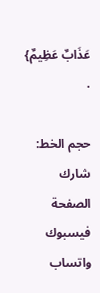عَذَابٌ عَظِيمٌ} .

حجم الخط:
شارك الصفحة
فيسبوك واتساب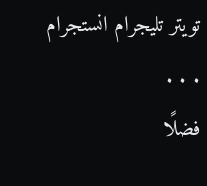تويتر تليجرام انستجرام
. . .
فضلًا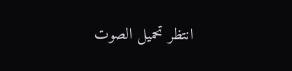انتظر تحميل الصوت